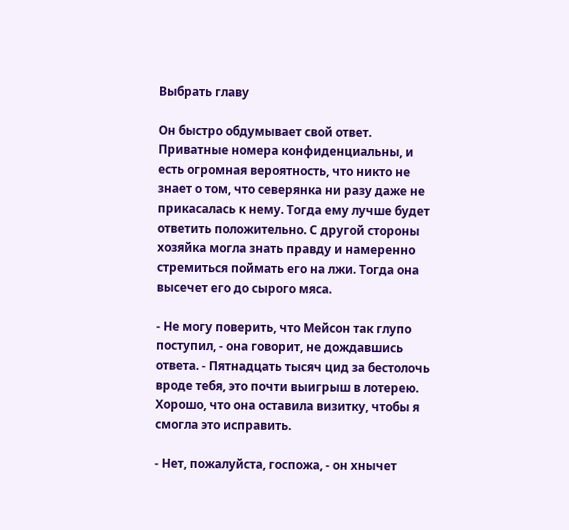Выбрать главу

Он быстро обдумывает свой ответ. Приватные номера конфиденциальны, и есть огромная вероятность, что никто не знает о том, что северянка ни разу даже не прикасалась к нему. Тогда ему лучше будет ответить положительно. С другой стороны хозяйка могла знать правду и намеренно стремиться поймать его на лжи. Тогда она высечет его до сырого мяса.

- Не могу поверить, что Мейсон так глупо поступил, - она говорит, не дождавшись ответа. - Пятнадцать тысяч цид за бестолочь вроде тебя, это почти выигрыш в лотерею. Хорошо, что она оставила визитку, чтобы я смогла это исправить.

- Нет, пожалуйста, госпожа, - он хнычет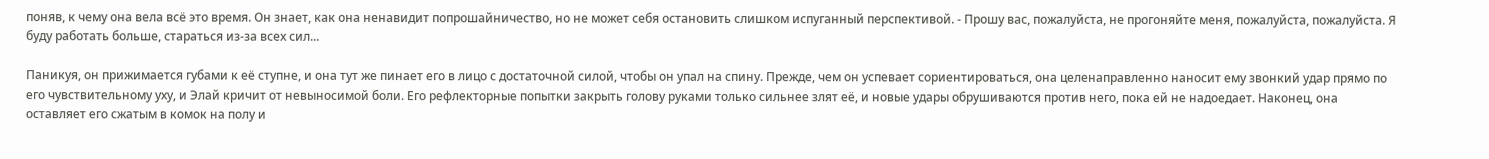поняв, к чему она вела всё это время. Он знает, как она ненавидит попрошайничество, но не может себя остановить слишком испуганный перспективой. - Прошу вас, пожалуйста, не прогоняйте меня, пожалуйста, пожалуйста. Я буду работать больше, стараться из-за всех сил...

Паникуя, он прижимается губами к её ступне, и она тут же пинает его в лицо с достаточной силой, чтобы он упал на спину. Прежде, чем он успевает сориентироваться, она целенаправленно наносит ему звонкий удар прямо по его чувствительному уху, и Элай кричит от невыносимой боли. Его рефлекторные попытки закрыть голову руками только сильнее злят её, и новые удары обрушиваются против него, пока ей не надоедает. Наконец, она оставляет его сжатым в комок на полу и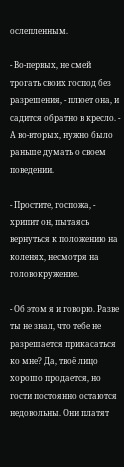ослепленным.

- Во-первых, не смей трогать своих господ без разрешения, - плюет она, и садится обратно в кресло. - А во-вторых, нужно было раньше думать о своем поведении.

- Простите, госпожа, - хрипит он, пытаясь вернуться к положению на коленях, несмотря на головокружение.

- Об этом я и говорю. Разве ты не знал, что тебе не разрешается прикасаться ко мне? Да, твоё лицо хорошо продается, но гости постоянно остаются недовольны. Они платят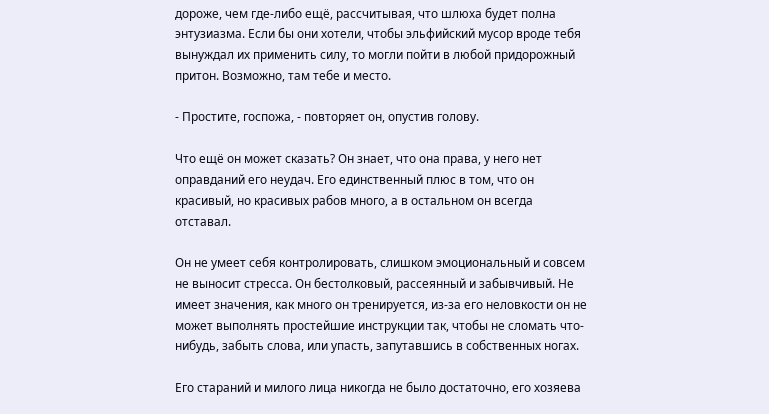дороже, чем где-либо ещё, рассчитывая, что шлюха будет полна энтузиазма. Если бы они хотели, чтобы эльфийский мусор вроде тебя вынуждал их применить силу, то могли пойти в любой придорожный притон. Возможно, там тебе и место.

- Простите, госпожа, - повторяет он, опустив голову.

Что ещё он может сказать? Он знает, что она права, у него нет оправданий его неудач. Его единственный плюс в том, что он красивый, но красивых рабов много, а в остальном он всегда отставал.

Он не умеет себя контролировать, слишком эмоциональный и совсем не выносит стресса. Он бестолковый, рассеянный и забывчивый. Не имеет значения, как много он тренируется, из-за его неловкости он не может выполнять простейшие инструкции так, чтобы не сломать что-нибудь, забыть слова, или упасть, запутавшись в собственных ногах.

Его стараний и милого лица никогда не было достаточно, его хозяева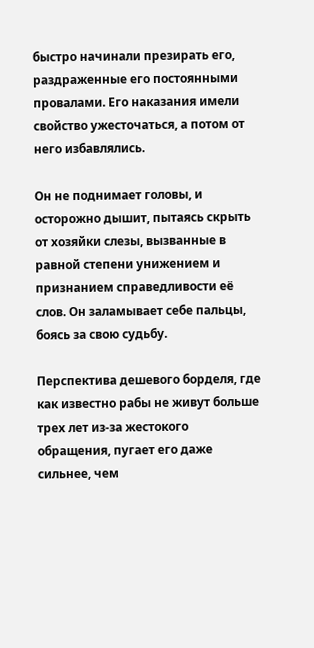быстро начинали презирать его, раздраженные его постоянными провалами. Его наказания имели свойство ужесточаться, а потом от него избавлялись.

Он не поднимает головы, и осторожно дышит, пытаясь скрыть от хозяйки слезы, вызванные в равной степени унижением и признанием справедливости её слов. Он заламывает себе пальцы, боясь за свою судьбу.

Перспектива дешевого борделя, где как известно рабы не живут больше трех лет из-за жестокого обращения, пугает его даже сильнее, чем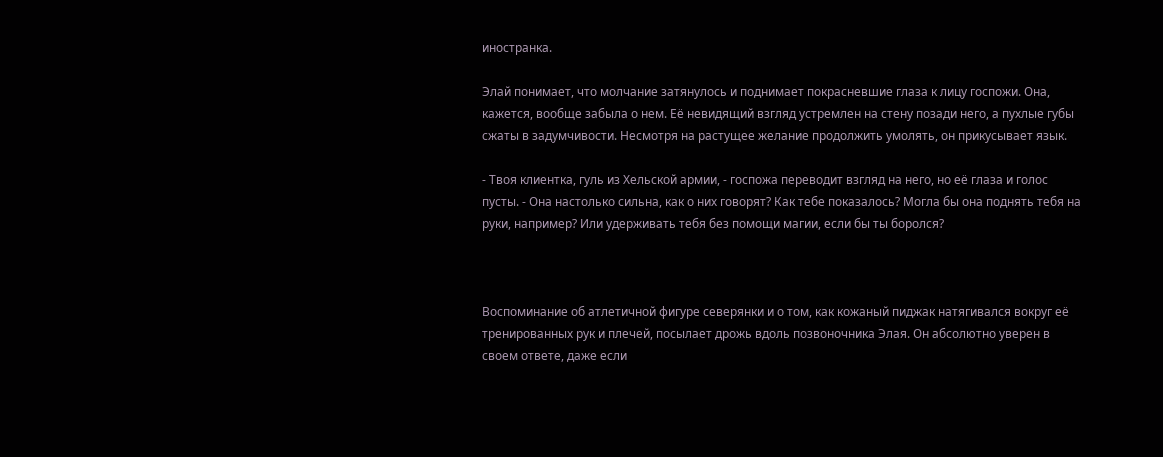иностранка.

Элай понимает, что молчание затянулось и поднимает покрасневшие глаза к лицу госпожи. Она, кажется, вообще забыла о нем. Её невидящий взгляд устремлен на стену позади него, а пухлые губы сжаты в задумчивости. Несмотря на растущее желание продолжить умолять, он прикусывает язык.

- Твоя клиентка, гуль из Хельской армии, - госпожа переводит взгляд на него, но её глаза и голос пусты. - Она настолько сильна, как о них говорят? Как тебе показалось? Могла бы она поднять тебя на руки, например? Или удерживать тебя без помощи магии, если бы ты боролся?



Воспоминание об атлетичной фигуре северянки и о том, как кожаный пиджак натягивался вокруг её тренированных рук и плечей, посылает дрожь вдоль позвоночника Элая. Он абсолютно уверен в своем ответе, даже если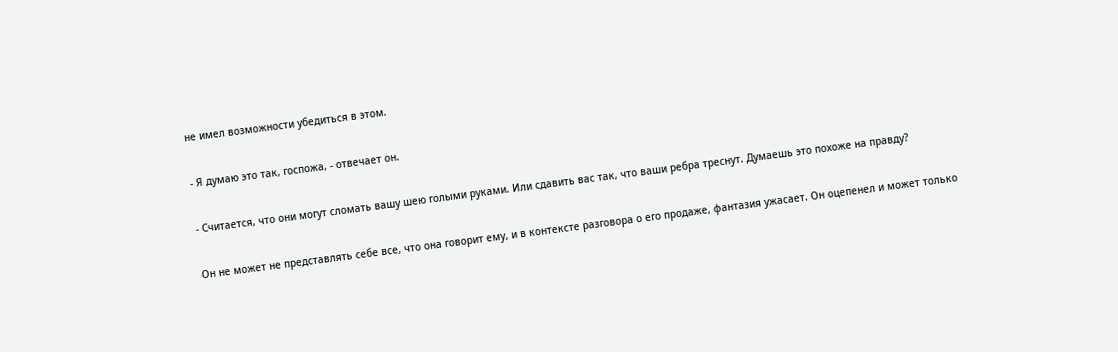не имел возможности убедиться в этом.

- Я думаю это так, госпожа, - отвечает он.

- Считается, что они могут сломать вашу шею голыми руками. Или сдавить вас так, что ваши ребра треснут. Думаешь это похоже на правду?

Он не может не представлять себе все, что она говорит ему, и в контексте разговора о его продаже, фантазия ужасает. Он оцепенел и может только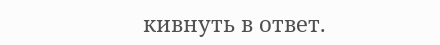кивнуть в ответ.